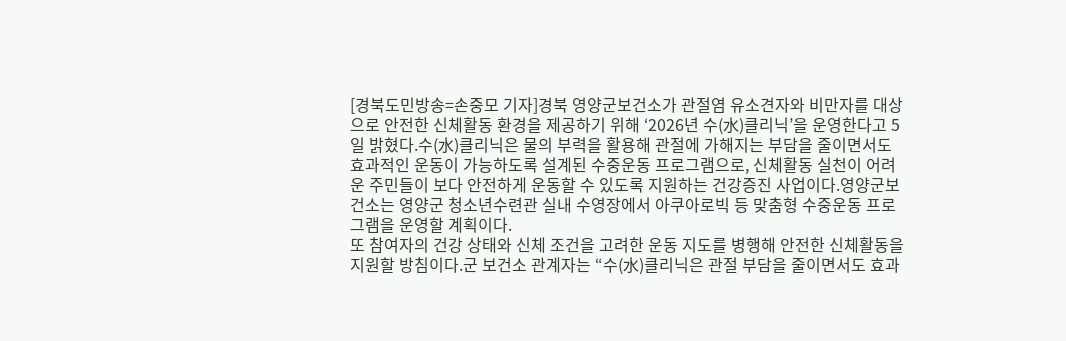[경북도민방송=손중모 기자]경북 영양군보건소가 관절염 유소견자와 비만자를 대상으로 안전한 신체활동 환경을 제공하기 위해 ‘2026년 수(水)클리닉’을 운영한다고 5일 밝혔다.수(水)클리닉은 물의 부력을 활용해 관절에 가해지는 부담을 줄이면서도 효과적인 운동이 가능하도록 설계된 수중운동 프로그램으로, 신체활동 실천이 어려운 주민들이 보다 안전하게 운동할 수 있도록 지원하는 건강증진 사업이다.영양군보건소는 영양군 청소년수련관 실내 수영장에서 아쿠아로빅 등 맞춤형 수중운동 프로그램을 운영할 계획이다.
또 참여자의 건강 상태와 신체 조건을 고려한 운동 지도를 병행해 안전한 신체활동을 지원할 방침이다.군 보건소 관계자는 “수(水)클리닉은 관절 부담을 줄이면서도 효과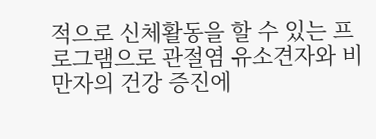적으로 신체활동을 할 수 있는 프로그램으로 관절염 유소견자와 비만자의 건강 증진에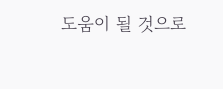도움이 될 것으로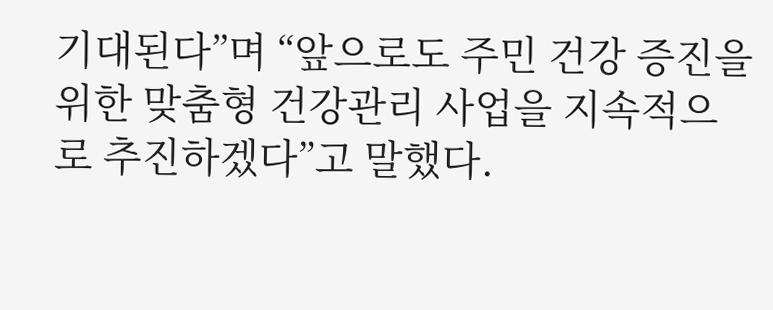기대된다”며 “앞으로도 주민 건강 증진을 위한 맞춤형 건강관리 사업을 지속적으로 추진하겠다”고 말했다.